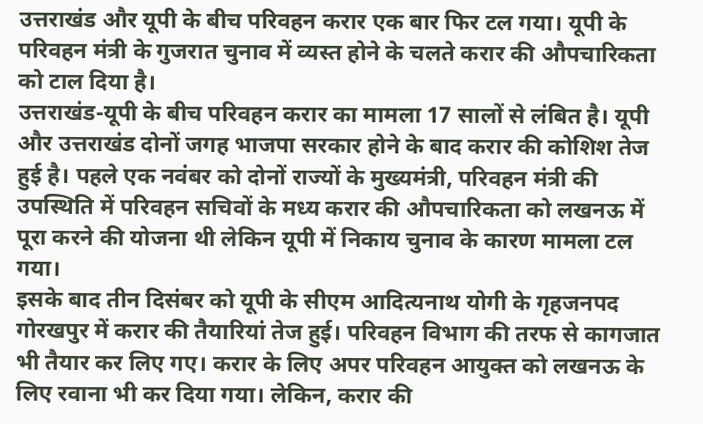उत्तराखंड और यूपी के बीच परिवहन करार एक बार फिर टल गया। यूपी के परिवहन मंत्री के गुजरात चुनाव में व्यस्त होने के चलते करार की औपचारिकता को टाल दिया है।
उत्तराखंड-यूपी के बीच परिवहन करार का मामला 17 सालों से लंबित है। यूपी और उत्तराखंड दोनों जगह भाजपा सरकार होने के बाद करार की कोशिश तेज हुई है। पहले एक नवंबर को दोनों राज्यों के मुख्यमंत्री, परिवहन मंत्री की उपस्थिति में परिवहन सचिवों के मध्य करार की औपचारिकता को लखनऊ में पूरा करने की योजना थी लेकिन यूपी में निकाय चुनाव के कारण मामला टल गया।
इसके बाद तीन दिसंबर को यूपी के सीएम आदित्यनाथ योगी के गृहजनपद गोरखपुर में करार की तैयारियां तेज हुई। परिवहन विभाग की तरफ से कागजात भी तैयार कर लिए गए। करार के लिए अपर परिवहन आयुक्त को लखनऊ के लिए रवाना भी कर दिया गया। लेकिन, करार की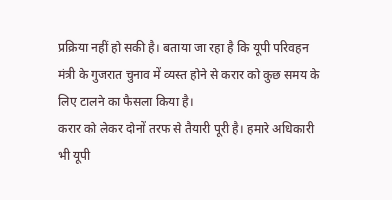प्रक्रिया नहीं हो सकी है। बताया जा रहा है कि यूपी परिवहन मंत्री के गुजरात चुनाव में व्यस्त होने से करार को कुछ समय के लिए टालने का फैसला किया है।
करार को लेकर दोनों तरफ से तैयारी पूरी है। हमारे अधिकारी भी यूपी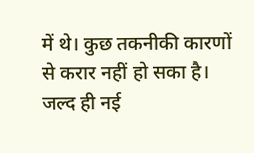में थे। कुछ तकनीकी कारणों से करार नहीं हो सका है। जल्द ही नई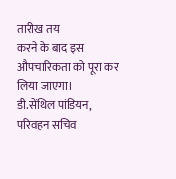तारीख तय
करने के बाद इस औपचारिकता को पूरा कर लिया जाएगा।
डी.सेंथिल पांडियन, परिवहन सचिव